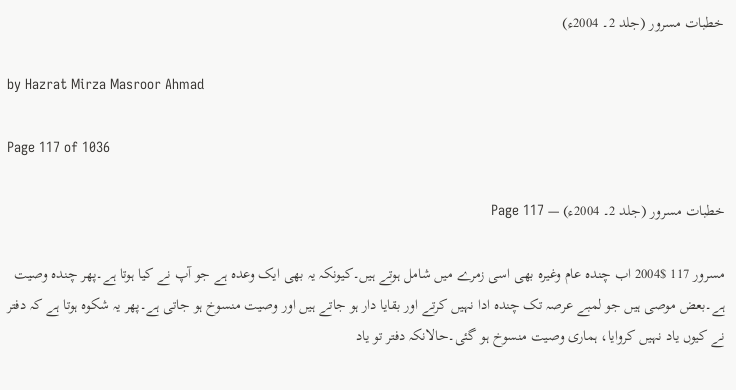خطبات مسرور (جلد 2۔ 2004ء)

by Hazrat Mirza Masroor Ahmad

Page 117 of 1036

خطبات مسرور (جلد 2۔ 2004ء) — Page 117

مسرور 117 $2004 اب چندہ عام وغیرہ بھی اسی زمرے میں شامل ہوتے ہیں۔کیونکہ یہ بھی ایک وعدہ ہے جو آپ نے کیا ہوتا ہے۔پھر چندہ وصیت ہے۔بعض موصی ہیں جو لمبے عرصہ تک چندہ ادا نہیں کرتے اور بقایا دار ہو جاتے ہیں اور وصیت منسوخ ہو جاتی ہے۔پھر یہ شکوہ ہوتا ہے کہ دفتر نے کیوں یاد نہیں کروایا، ہماری وصیت منسوخ ہو گئی۔حالانکہ دفتر تو یاد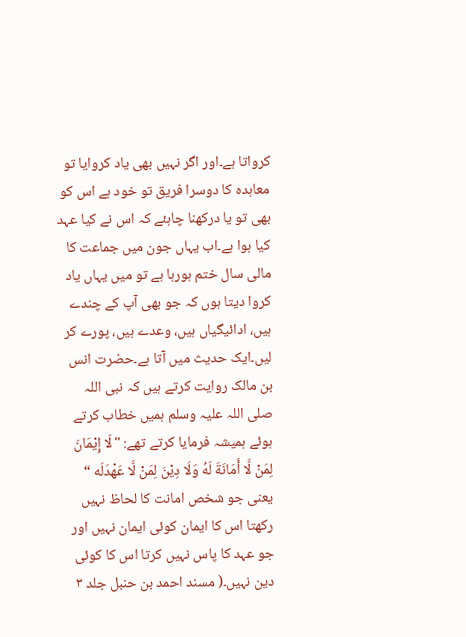کرواتا ہے۔اور اگر نہیں بھی یاد کروایا تو معاہدہ کا دوسرا فریق تو خود ہے اس کو بھی تو یا درکھنا چاہئے کہ اس نے کیا عہد کیا ہوا ہے۔اب یہاں جون میں جماعت کا مالی سال ختم ہورہا ہے تو میں یہاں یاد کروا دیتا ہوں کہ جو بھی آپ کے چندے ہیں، ادائیگیاں ہیں، وعدے ہیں، پورے کر لیں۔ایک حدیث میں آتا ہے۔حضرت انس بن مالک روایت کرتے ہیں کہ نبی اللہ صلی اللہ علیہ وسلم ہمیں خطاب کرتے ہوئے ہمیشہ فرمایا کرتے تھے: "لَا إِيْمَانَ لِمَنْ لَّا أَمَانَةَ لَهُ وَلَا دِيْنَ لِمَنْ لَّا عَهْدَلَه “ یعنی جو شخص امانت کا لحاظ نہیں رکھتا اس کا ایمان کوئی ایمان نہیں اور جو عہد کا پاس نہیں کرتا اس کا کوئی دین نہیں۔( مسند احمد بن حنبل جلد ۳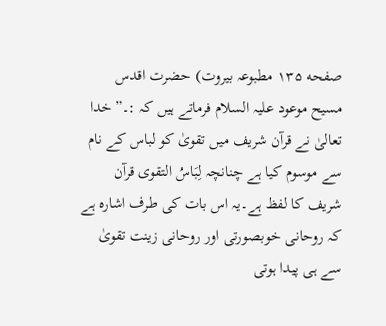صفحه ۱۳۵ مطبوعہ بیروت) حضرت اقدس مسیح موعود علیہ السلام فرماتے ہیں کہ :۔”خدا تعالیٰ نے قرآن شریف میں تقویٰ کو لباس کے نام سے موسوم کیا ہے چنانچہ لِبَاسُ التقوى قرآن شریف کا لفظ ہے۔یہ اس بات کی طرف اشارہ ہے کہ روحانی خوبصورتی اور روحانی زینت تقویٰ سے ہی پیدا ہوتی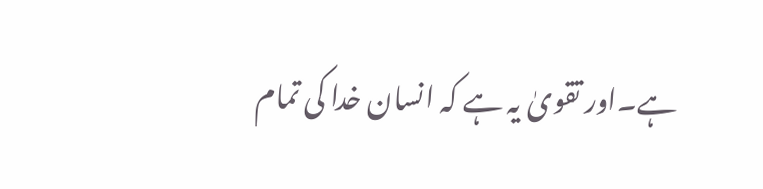ہے۔اور تقویٰ یہ ہے کہ انسان خدا کی تمام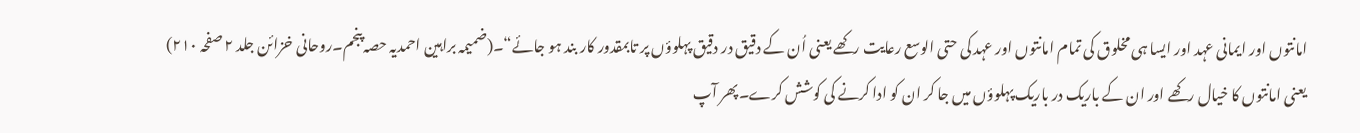امانتوں اور ایمانی عہد اور ایسا ہی مخلوق کی تمام امانتوں اور عہد کی حتی الوسع رعایت رکھے یعنی اُن کے دقیق در دقیق پہلوؤں پر تابمقدور کار بند ہو جائے“۔(ضمیمہ براہین احمدیہ حصہ پنجم۔روحانی خزائن جلد ۲ صفحہ ۲۱۰) یعنی امانتوں کا خیال رکھے اور ان کے باریک در باریک پہلوؤں میں جا کر ان کو ادا کرنے کی کوشش کرے۔پھر آپ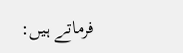فرماتے ہیں: